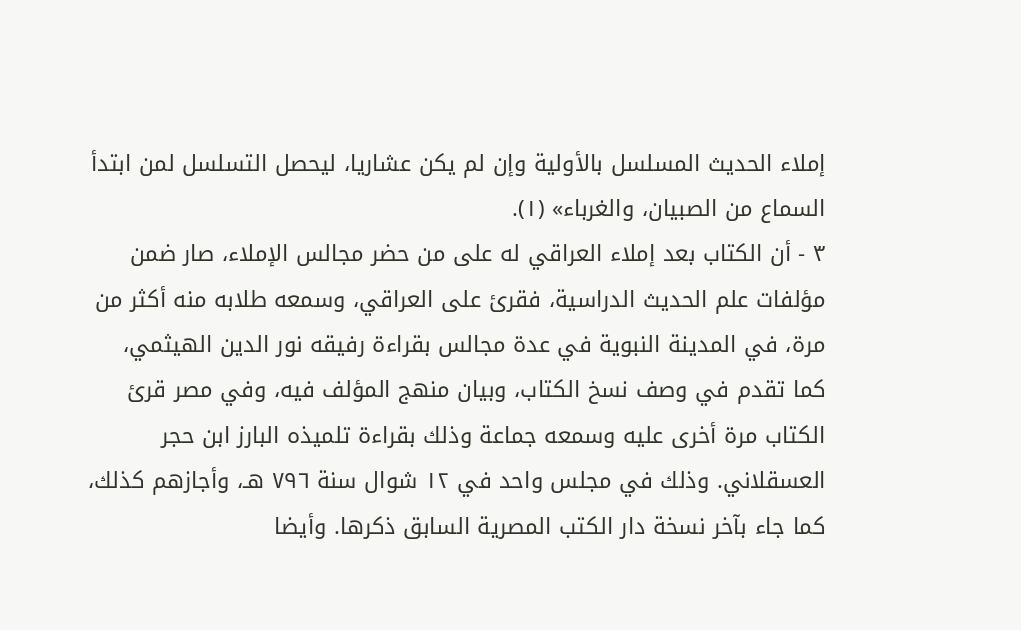إملاء الحديث المسلسل بالأولية وإن لم يكن عشاريا، ليحصل التسلسل لمن ابتدأ السماع من الصبيان، والغرباء» (١).
٣ - أن الكتاب بعد إملاء العراقي له على من حضر مجالس الإملاء، صار ضمن مؤلفات علم الحديث الدراسية، فقرئ على العراقي، وسمعه طلابه منه أكثر من مرة، في المدينة النبوية في عدة مجالس بقراءة رفيقه نور الدين الهيثمي، كما تقدم في وصف نسخ الكتاب، وبيان منهج المؤلف فيه، وفي مصر قرئ الكتاب مرة أخرى عليه وسمعه جماعة وذلك بقراءة تلميذه البارز ابن حجر العسقلاني. وذلك في مجلس واحد في ١٢ شوال سنة ٧٩٦ هـ، وأجازهم كذلك، كما جاء بآخر نسخة دار الكتب المصرية السابق ذكرها. وأيضا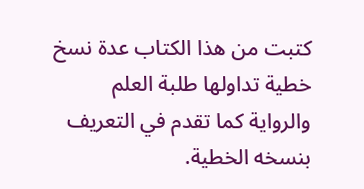كتبت من هذا الكتاب عدة نسخ خطية تداولها طلبة العلم والرواية كما تقدم في التعريف بنسخه الخطية.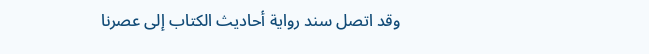وقد اتصل سند رواية أحاديث الكتاب إلى عصرنا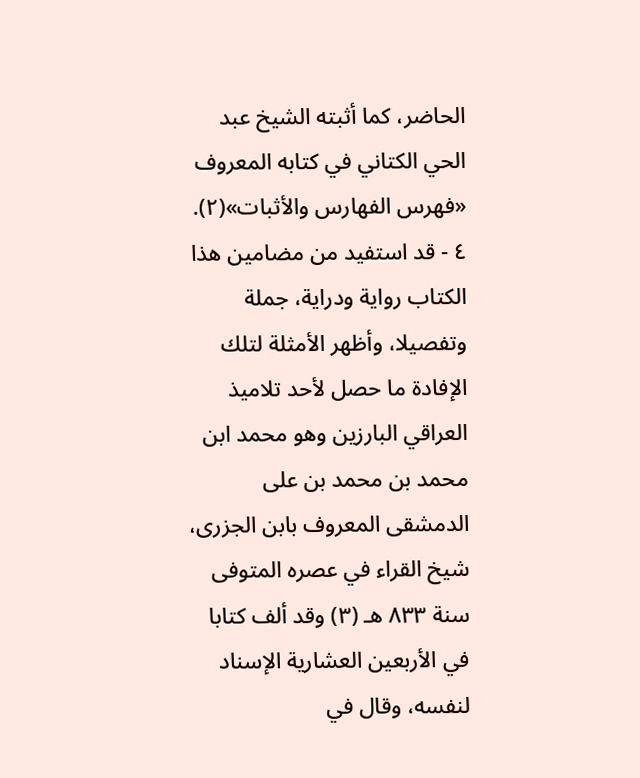الحاضر، كما أثبته الشيخ عبد الحي الكتاني في كتابه المعروف «فهرس الفهارس والأثبات»(٢).
٤ - قد استفيد من مضامين هذا الكتاب رواية ودراية، جملة وتفصيلا، وأظهر الأمثلة لتلك الإفادة ما حصل لأحد تلاميذ العراقي البارزين وهو محمد ابن محمد بن محمد بن على الدمشقى المعروف بابن الجزرى، شيخ القراء في عصره المتوفى سنة ٨٣٣ هـ (٣) وقد ألف كتابا في الأربعين العشارية الإسناد لنفسه، وقال في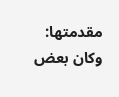مقدمتها: وكان بعض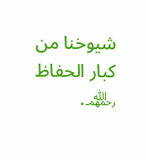شيوخنا من كبار الحفاظ ﵏.